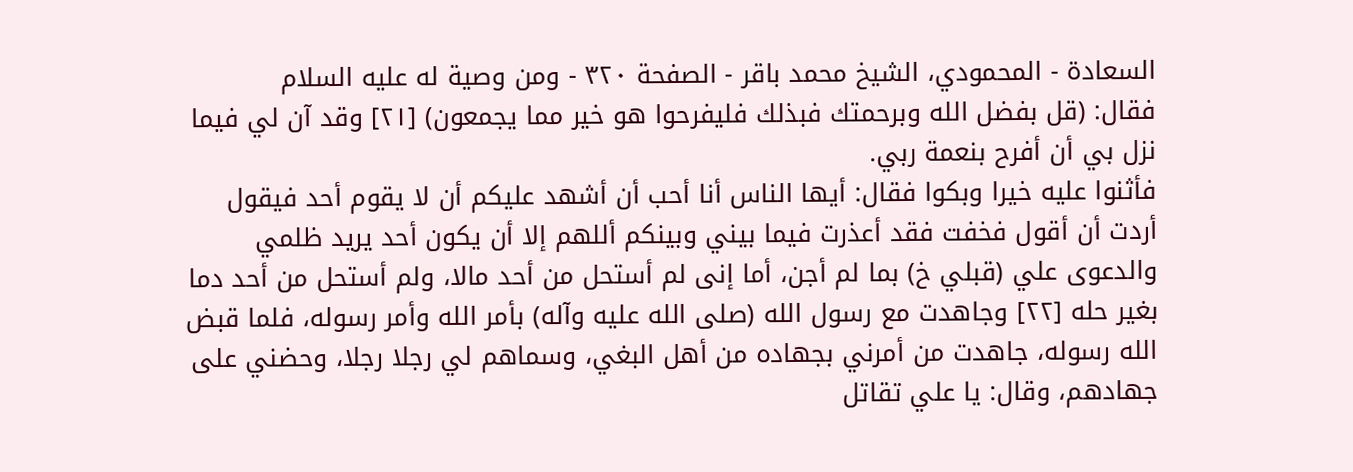السعادة - المحمودي، الشيخ محمد باقر - الصفحة ٣٢٠ - ومن وصية له عليه السلام
فقال: (قل بفضل الله وبرحمتك فبذلك فليفرحوا هو خير مما يجمعون) [٢١] وقد آن لي فيما نزل بي أن أفرح بنعمة ربي.
فأثنوا عليه خيرا وبكوا فقال: أيها الناس أنا أحب أن أشهد عليكم أن لا يقوم أحد فيقول أردت أن أقول فخفت فقد أعذرت فيما بيني وبينكم أللهم إلا أن يكون أحد يريد ظلمي والدعوى علي (قبلي خ) بما لم أجن، أما إنى لم أستحل من أحد مالا، ولم أستحل من أحد دما بغير حله [٢٢] وجاهدت مع رسول الله (صلى الله عليه وآله) بأمر الله وأمر رسوله، فلما قبض الله رسوله، جاهدت من أمرني بجهاده من أهل البغي، وسماهم لي رجلا رجلا، وحضني على جهادهم، وقال: يا علي تقاتل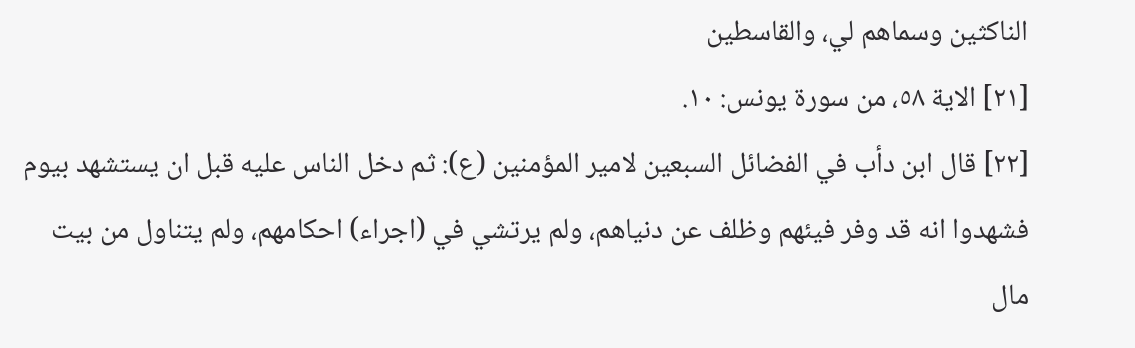الناكثين وسماهم لي، والقاسطين
[٢١] الاية ٥٨، من سورة يونس: ١٠.
[٢٢] قال ابن دأب في الفضائل السبعين لامير المؤمنين (ع): ثم دخل الناس عليه قبل ان يستشهد بيوم فشهدوا انه قد وفر فيئهم وظلف عن دنياهم، ولم يرتشي في (اجراء) احكامهم، ولم يتناول من بيت مال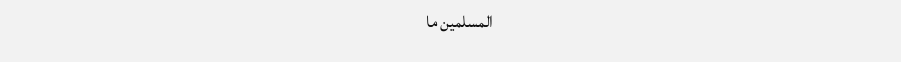المسلمين ما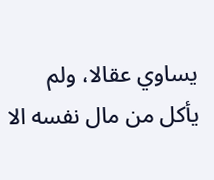يساوي عقالا، ولم يأكل من مال نفسه الا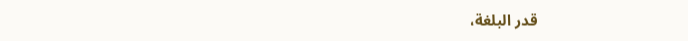قدر البلغة،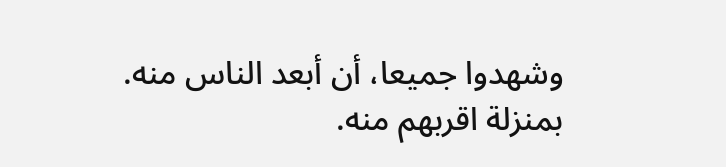وشهدوا جميعا، أن أبعد الناس منه.
بمنزلة اقربهم منه.